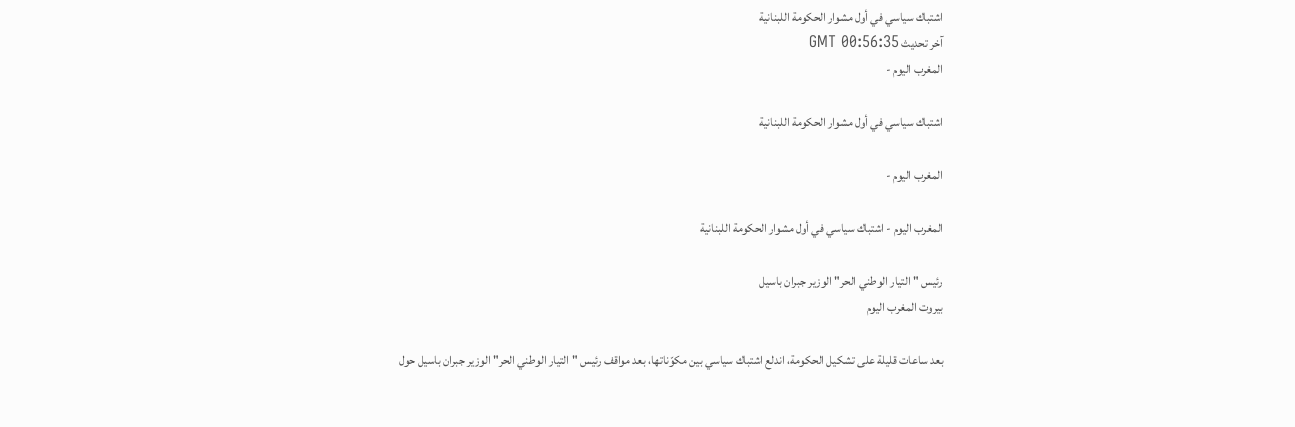اشتباك سياسي في أول مشوار الحكومة اللبنانية
آخر تحديث GMT 00:56:35
المغرب اليوم -

اشتباك سياسي في أول مشوار الحكومة اللبنانية

المغرب اليوم -

المغرب اليوم - اشتباك سياسي في أول مشوار الحكومة اللبنانية

رئيس "التيار الوطني الحر" الوزير جبران باسيل
بيروت المغرب اليوم

بعد ساعات قليلة على تشكيل الحكومة، اندلع اشتباك سياسي بين مكوّناتها، بعد مواقف رئيس "التيار الوطني الحر" الوزير جبران باسيل حول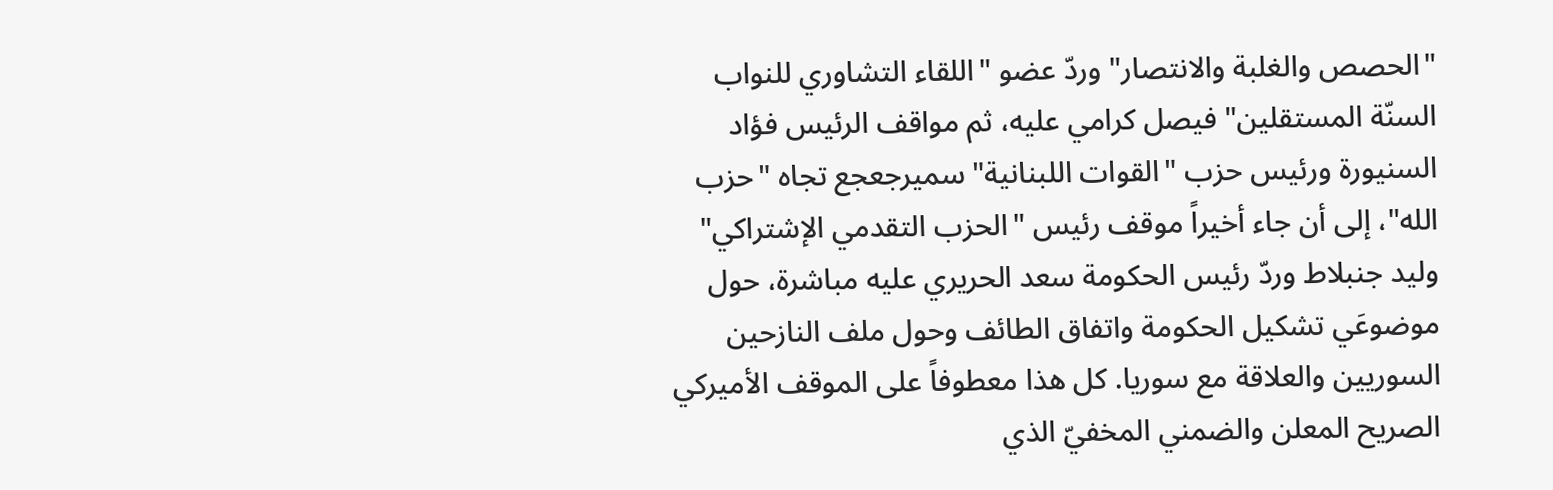"الحصص والغلبة والانتصار" وردّ عضو "اللقاء التشاوري للنواب السنّة المستقلين" فيصل كرامي عليه، ثم مواقف الرئيس فؤاد السنيورة ورئيس حزب "القوات اللبنانية" سميرجعجع تجاه "حزب الله"، إلى أن جاء أخيراً موقف رئيس "الحزب التقدمي الإشتراكي" وليد جنبلاط وردّ رئيس الحكومة سعد الحريري عليه مباشرة، حول موضوعَي تشكيل الحكومة واتفاق الطائف وحول ملف النازحين السوريين والعلاقة مع سوريا. كل هذا معطوفاً على الموقف الأميركي الصريح المعلن والضمني المخفيّ الذي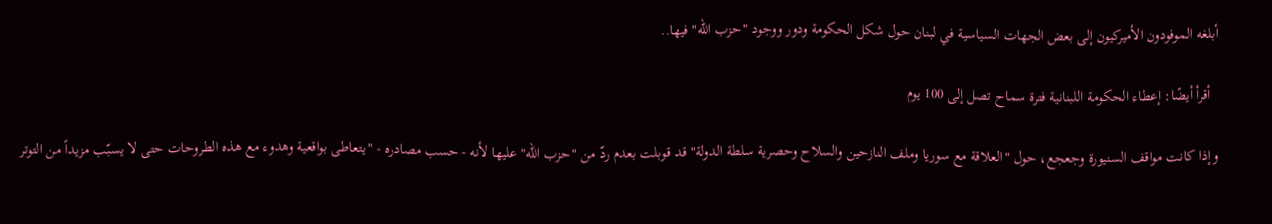أبلغه الموفودون الأميركيون إلى بعض الجهات السياسية في لبنان حول شكل الحكومة ودور ووجود "حزب الله" فيها..

  أقرأ أيضًا: إعطاء الحكومة اللبنانية فترة سماح تصل إلى 100 يوم

وإذا كانت مواقف السنيورة وجعجع، حول "العلاقة مع سوريا وملف النازحين والسلاح وحصرية سلطة الدولة" قد قوبلت بعدم ردّ من "حزب الله" عليها لأنه - حسب مصادره - "يتعاطى بواقعية وهدوء مع هذه الطروحات حتى لا يسبّب مزيداً من التوتر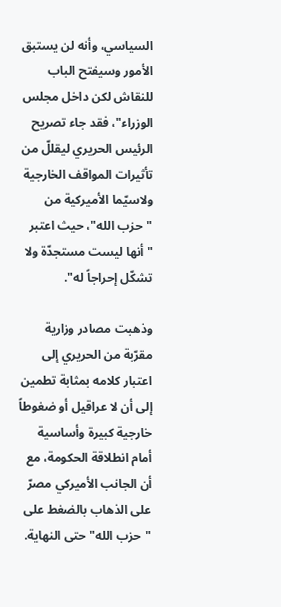السياسي، وأنه لن يستبق الأمور وسيفتح الباب للنقاش لكن داخل مجلس الوزراء"، فقد جاء تصريح الرئيس الحريري ليقللّ من تأثيرات المواقف الخارجية ولاسيّما الأميركية من "حزب الله"، حيث اعتبر "أنها ليست مستجدّة ولا تشكّل إحراجاً له".

وذهبت مصادر وزارية مقرّبة من الحريري إلى اعتبار كلامه بمثابة تطمين إلى أن لا عراقيل أو ضغوطاً خارجية كبيرة وأساسية أمام انطلاقة الحكومة، مع أن الجانب الأميركي مصرّ على الذهاب بالضغط على "حزب الله" حتى النهاية.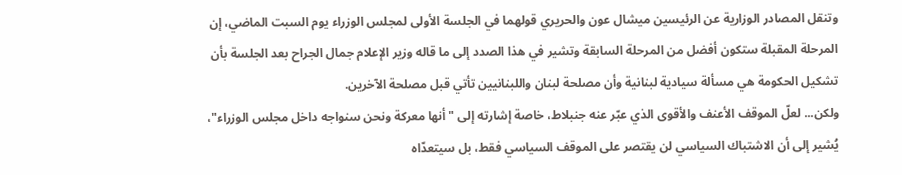وتنقل المصادر الوزارية عن الرئيسين ميشال عون والحريري قولهما في الجلسة الأولى لمجلس الوزراء يوم السبت الماضي، إن المرحلة المقبلة ستكون أفضل من المرحلة السابقة وتشير في هذا الصدد إلى ما قاله وزير الإعلام جمال الجراح بعد الجلسة بأن تشكيل الحكومة هي مسألة سيادية لبنانية وأن مصلحة لبنان واللبنانيين تأتي قبل مصلحة الآخرين.
ولكن... لعلّ الموقف الأعنف والأقوى الذي عبّر عنه جنبلاط، خاصة إشارته إلى "أنها معركة ونحن سنواجه داخل مجلس الوزراء"، يُشير إلى أن الاشتباك السياسي لن يقتصر على الموقف السياسي فقط، بل سيتعدّاه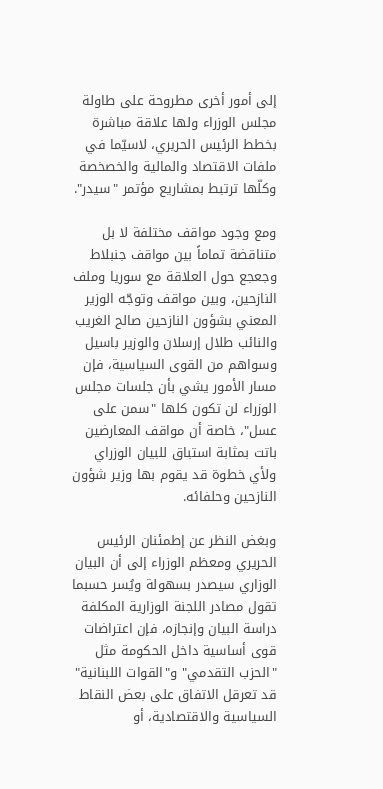إلى أمور أخرى مطروحة على طاولة مجلس الوزراء ولها علاقة مباشرة بخطط الرئيس الحريري، لاسيّما في ملفات الاقتصاد والمالية والخصخصة وكلّها ترتبط بمشاريع مؤتمر "سيدر".

ومع وجود مواقف مختلفة لا بل متناقضة تماماً بين مواقف جنبلاط وجعجع حول العلاقة مع سوريا وملف النازحين، وبين مواقف وتوجّه الوزير المعني بشؤون النازحين صالح الغريب والنائب طلال إرسلان والوزير باسيل وسواهم من القوى السياسية، فإن مسار الأمور يشي بأن جلسات مجلس الوزراء لن تكون كلها "سمن على عسل"، خاصة أن مواقف المعارضين باتت بمثابة استباق للبيان الوزراي ولأي خطوة قد يقوم بها وزير شؤون النازحين وحلفائه.

وبغض النظر عن إطمئنان الرئيس الحريري ومعظم الوزراء إلى أن البيان الوزاري سيصدر بسهولة ويُسر حسبما تقول مصادر اللجنة الوزارية المكلفة دراسة البيان وإنجازه، فإن اعتراضات قوى أساسية داخل الحكومة مثل "الحزب التقدمي" و"القوات اللبنانية" قد تعرقل الاتفاق على بعض النقاط السياسية والاقتصادية، أو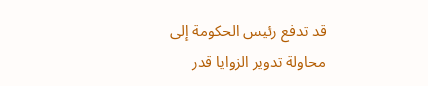قد تدفع رئيس الحكومة إلى محاولة تدوير الزوايا قدر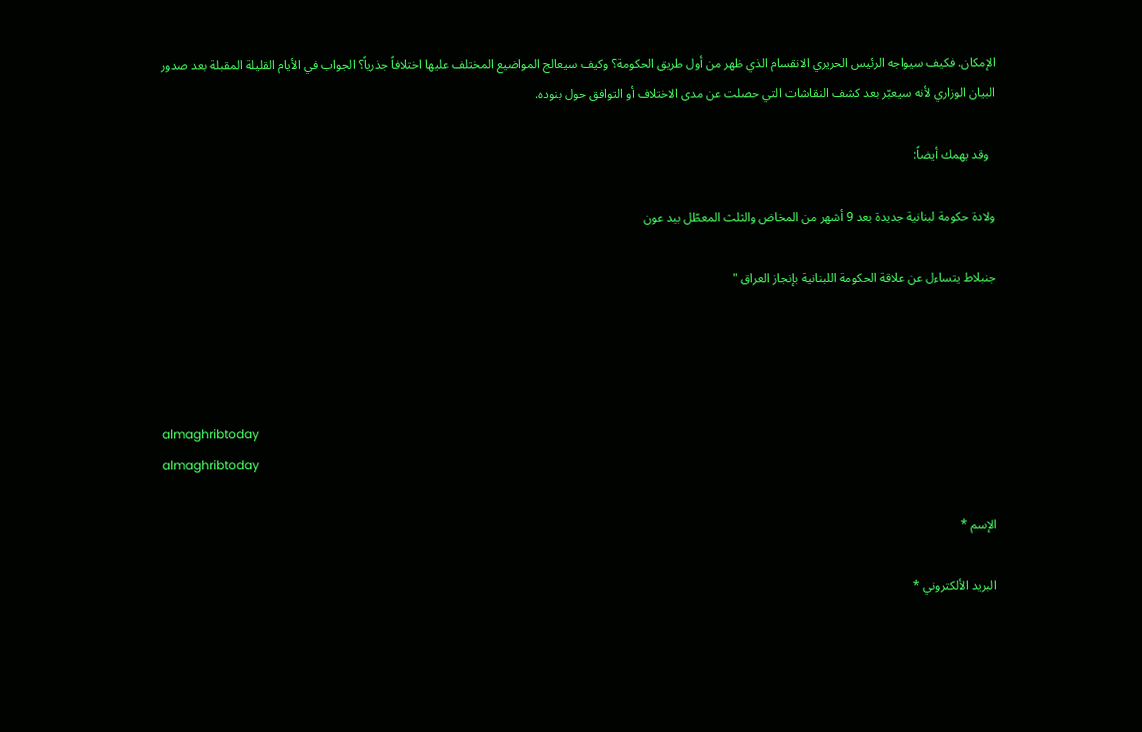الإمكان. فكيف سيواجه الرئيس الحريري الانقسام الذي ظهر من أول طريق الحكومة؟ وكيف سيعالج المواضيع المختلف عليها اختلافاً جذرياً؟ الجواب في الأيام القليلة المقبلة بعد صدور البيان الوزاري لأنه سيعبّر بعد كشف النقاشات التي حصلت عن مدى الاختلاف أو التوافق حول بنوده.

  وقد يهمك أيضاً:

ولادة حكومة لبنانية جديدة بعد 9 أشهر من المخاض والثلث المعطّل بيد عون

جنبلاط يتساءل عن علاقة الحكومة اللبنانية بإنجاز العراق "




almaghribtoday
almaghribtoday

الإسم *

البريد الألكتروني *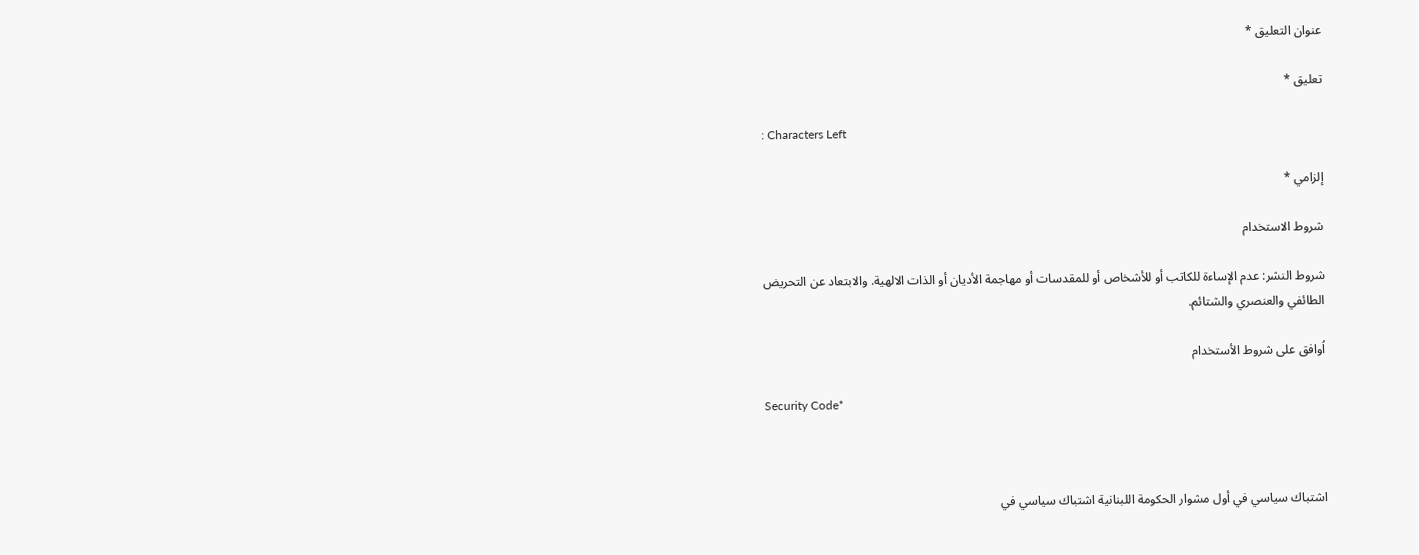عنوان التعليق *

تعليق *

: Characters Left

إلزامي *

شروط الاستخدام

شروط النشر: عدم الإساءة للكاتب أو للأشخاص أو للمقدسات أو مهاجمة الأديان أو الذات الالهية. والابتعاد عن التحريض الطائفي والعنصري والشتائم.

اُوافق على شروط الأستخدام

Security Code*



اشتباك سياسي في أول مشوار الحكومة اللبنانية اشتباك سياسي في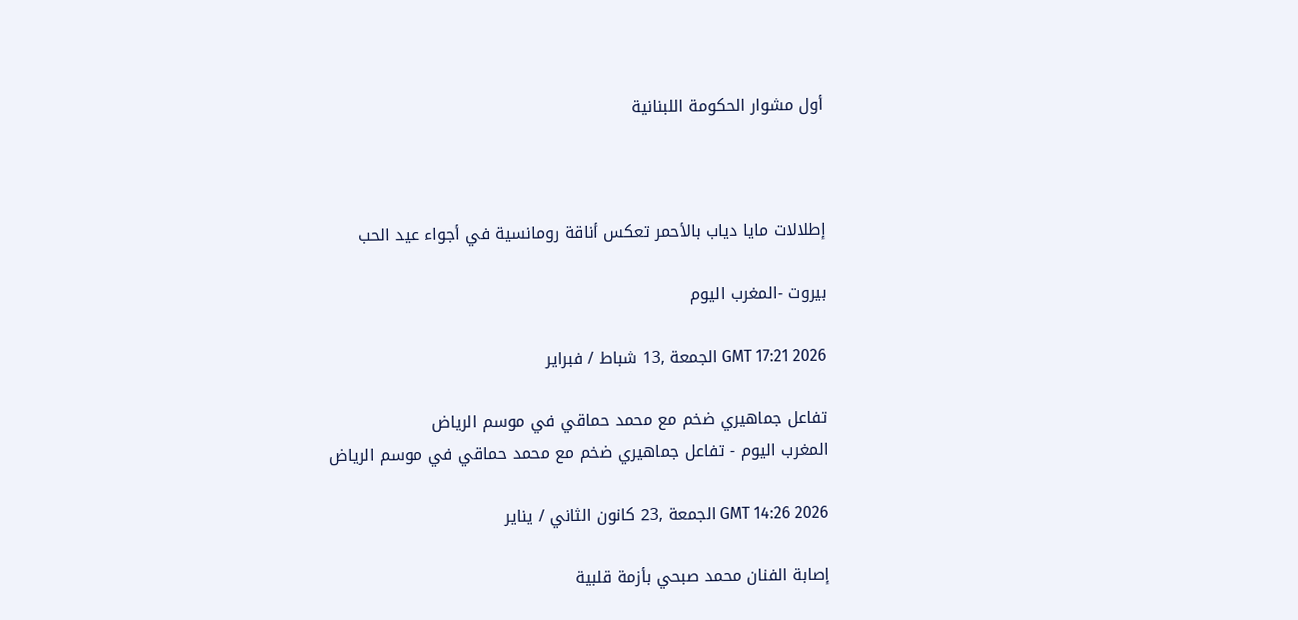أول مشوار الحكومة اللبنانية



إطلالات مايا دياب بالأحمر تعكس أناقة رومانسية في أجواء عيد الحب

بيروت -المغرب اليوم

GMT 17:21 2026 الجمعة ,13 شباط / فبراير

تفاعل جماهيري ضخم مع محمد حماقي في موسم الرياض
المغرب اليوم - تفاعل جماهيري ضخم مع محمد حماقي في موسم الرياض

GMT 14:26 2026 الجمعة ,23 كانون الثاني / يناير

إصابة الفنان محمد صبحي بأزمة قلبية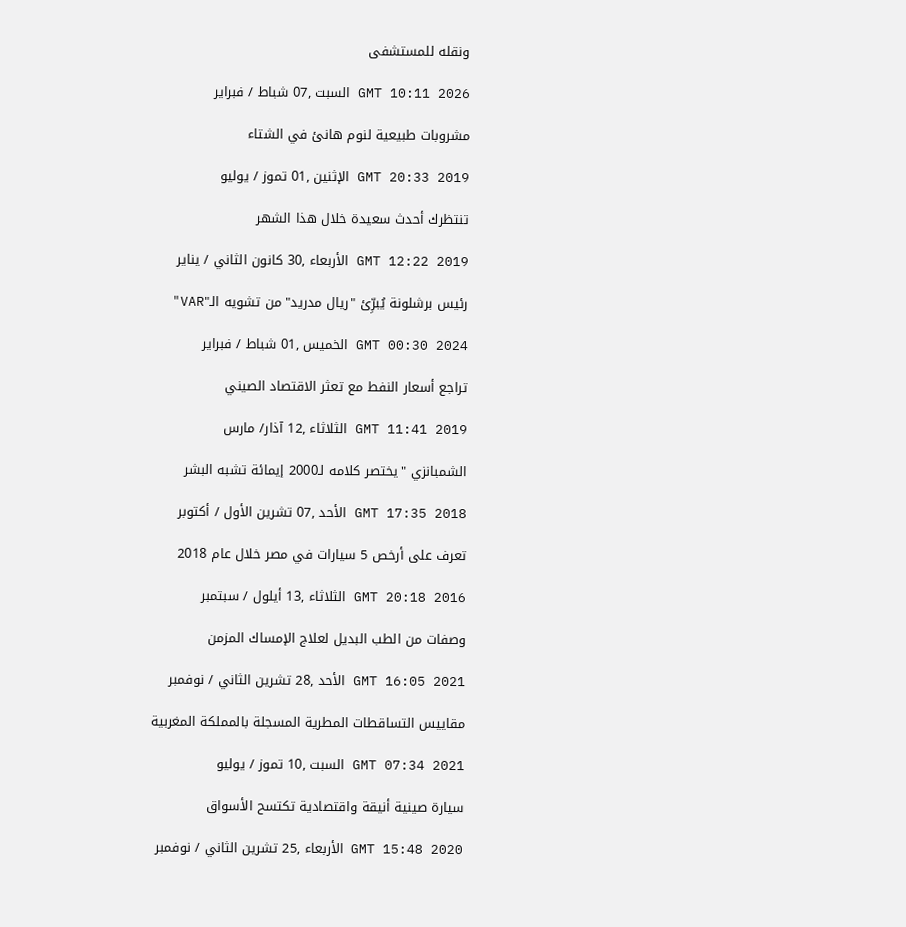ونقله للمستشفى

GMT 10:11 2026 السبت ,07 شباط / فبراير

مشروبات طبيعية لنوم هانئ في الشتاء

GMT 20:33 2019 الإثنين ,01 تموز / يوليو

تنتظرك أحدث سعيدة خلال هذا الشهر

GMT 12:22 2019 الأربعاء ,30 كانون الثاني / يناير

رئيس برشلونة يُبرِّئ "ريال مدريد" من تشويه الـ"VAR"

GMT 00:30 2024 الخميس ,01 شباط / فبراير

تراجع أسعار النفط مع تعثر الاقتصاد الصيني

GMT 11:41 2019 الثلاثاء ,12 آذار/ مارس

الشمبانزي "يختصر كلامه لـ2000 إيمائة تشبه البشر

GMT 17:35 2018 الأحد ,07 تشرين الأول / أكتوبر

تعرف على أرخص 5 سيارات في مصر خلال عام 2018

GMT 20:18 2016 الثلاثاء ,13 أيلول / سبتمبر

وصفات من الطب البديل لعلاج الإمساك المزمن

GMT 16:05 2021 الأحد ,28 تشرين الثاني / نوفمبر

مقاييس التساقطات المطرية المسجلة بالمملكة المغربية

GMT 07:34 2021 السبت ,10 تموز / يوليو

سيارة صينية أنيقة واقتصادية تكتسح الأسواق

GMT 15:48 2020 الأربعاء ,25 تشرين الثاني / نوفمبر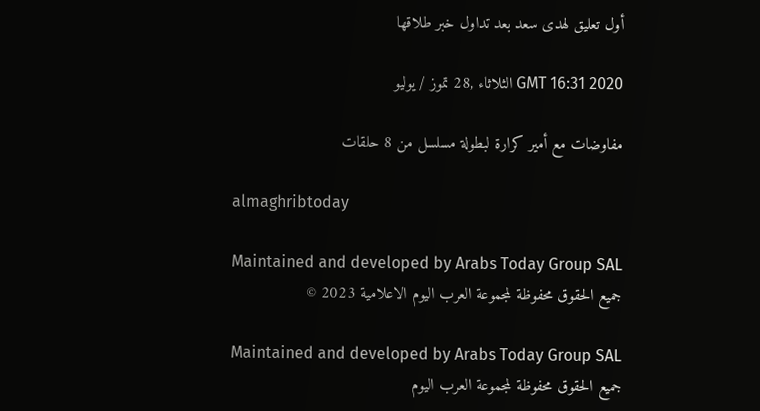أول تعليق لهدى سعد بعد تداول خبر طلاقها

GMT 16:31 2020 الثلاثاء ,28 تموز / يوليو

مفاوضات مع أمير كرارة لبطولة مسلسل من 8 حلقات

almaghribtoday

Maintained and developed by Arabs Today Group SAL
جميع الحقوق محفوظة لمجموعة العرب اليوم الاعلامية 2023 ©

Maintained and developed by Arabs Today Group SAL
جميع الحقوق محفوظة لمجموعة العرب اليوم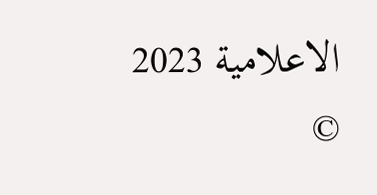الاعلامية 2023 ©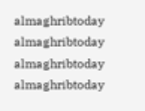almaghribtoday almaghribtoday almaghribtoday almaghribtoday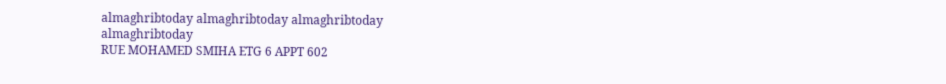almaghribtoday almaghribtoday almaghribtoday
almaghribtoday
RUE MOHAMED SMIHA ETG 6 APPT 602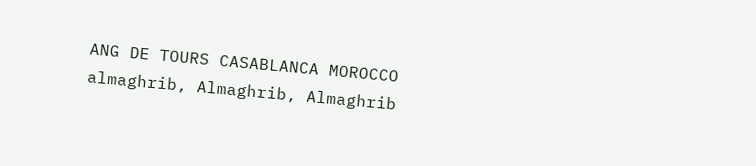ANG DE TOURS CASABLANCA MOROCCO
almaghrib, Almaghrib, Almaghrib